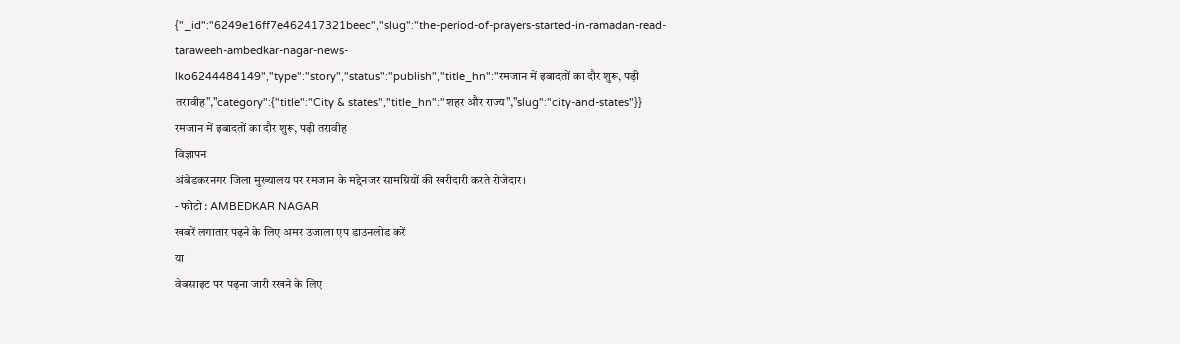{"_id":"6249e16ff7e462417321beec","slug":"the-period-of-prayers-started-in-ramadan-read-taraweeh-ambedkar-nagar-news-lko6244484149","type":"story","status":"publish","title_hn":"रमजान में इबादतों का दौर शुरू, पढ़ी तरावीह","category":{"title":"City & states","title_hn":"शहर और राज्य","slug":"city-and-states"}}
रमजान में इबादतों का दौर शुरू, पढ़ी तरावीह
विज्ञापन
अंबेडकरनगर जिला मुख्यालय पर रमजान के मद्देनजर सामग्रियों की खरीदारी करते रोजेदार।
- फोटो : AMBEDKAR NAGAR
खबरें लगातार पढ़ने के लिए अमर उजाला एप डाउनलोड करें
या
वेबसाइट पर पढ़ना जारी रखने के लिए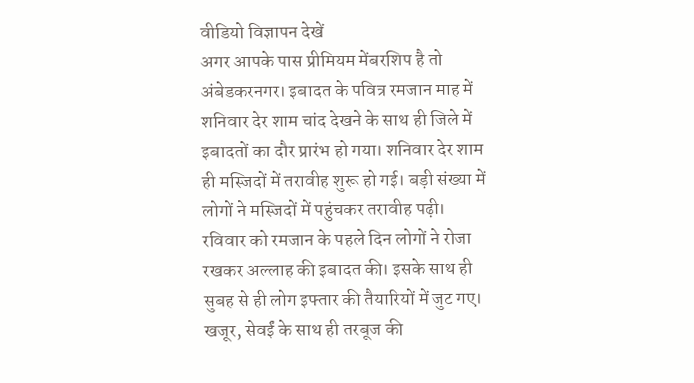वीडियो विज्ञापन देखें
अगर आपके पास प्रीमियम मेंबरशिप है तो
अंबेडकरनगर। इबादत के पवित्र रमजान माह में शनिवार देर शाम चांद देखने के साथ ही जिले में इबादतों का दौर प्रारंभ हो गया। शनिवार देर शाम ही मस्जिदों में तरावीह शुरू हो गई। बड़ी संख्या में लोगों ने मस्जिदों में पहुंचकर तरावीह पढ़ी। रविवार को रमजान के पहले दिन लोगों ने रोजा रखकर अल्लाह की इबादत की। इसके साथ ही सुबह से ही लोग इफ्तार की तैयारियों में जुट गए। खजूर, सेवईं के साथ ही तरबूज की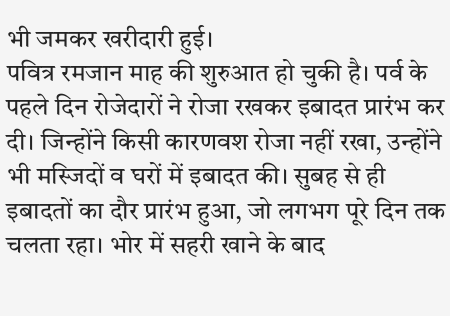भी जमकर खरीदारी हुई।
पवित्र रमजान माह की शुरुआत हो चुकी है। पर्व के पहले दिन रोजेदारों ने रोजा रखकर इबादत प्रारंभ कर दी। जिन्होंने किसी कारणवश रोजा नहीं रखा, उन्होंने भी मस्जिदों व घरों में इबादत की। सुबह से ही इबादतों का दौर प्रारंभ हुआ, जो लगभग पूरे दिन तक चलता रहा। भोर में सहरी खाने के बाद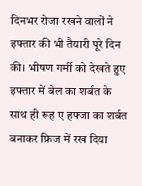दिनभर रोजा रखने वालों ने इफ्तार की भी तैयारी पूरे दिन की। भीषण गर्मी को देखते हुए इफ्तार में बेल का शर्बत के साथ ही रूह ए हफ्जा का शर्बत बनाकर फ्रिज में रख दिया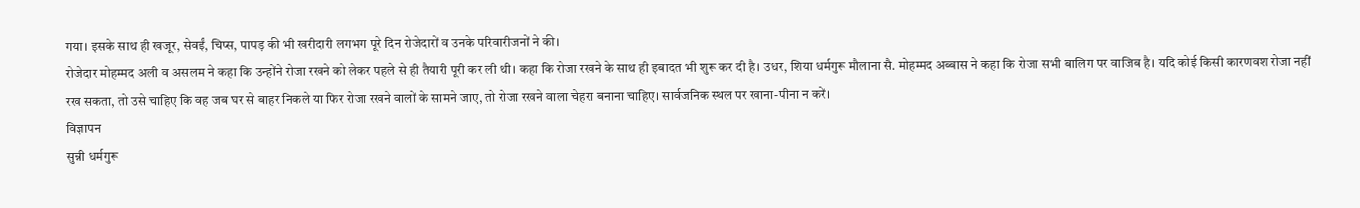गया। इसके साथ ही खजूर, सेवईं, चिप्स, पापड़ की भी खरीदारी लगभग पूरे दिन रोजेदारों व उनके परिवारीजनों ने की।
रोजेदार मोहम्मद अली व असलम ने कहा कि उन्होंने रोजा रखने को लेकर पहले से ही तैयारी पूरी कर ली थी। कहा कि रोजा रखने के साथ ही इबादत भी शुरू कर दी है। उधर, शिया धर्मगुरू मौलाना सै. मोहम्मद अब्बास ने कहा कि रोजा सभी बालिग पर वाजिब है। यदि कोई किसी कारणवश रोजा नहीं रख सकता, तो उसे चाहिए कि वह जब घर से बाहर निकले या फिर रोजा रखने वालों के सामने जाए, तो रोजा रखने वाला चेहरा बनाना चाहिए। सार्वजनिक स्थल पर खाना-पीना न करें।
विज्ञापन
सुन्नी धर्मगुरू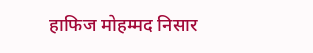हाफिज मोहम्मद निसार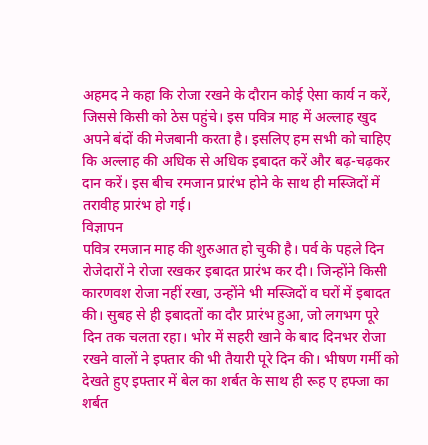अहमद ने कहा कि रोजा रखने के दौरान कोई ऐसा कार्य न करें, जिससे किसी को ठेस पहुंचे। इस पवित्र माह में अल्लाह खुद अपने बंदों की मेजबानी करता है। इसलिए हम सभी को चाहिए कि अल्लाह की अधिक से अधिक इबादत करें और बढ़-चढ़कर दान करें। इस बीच रमजान प्रारंभ होने के साथ ही मस्जिदों में तरावीह प्रारंभ हो गई।
विज्ञापन
पवित्र रमजान माह की शुरुआत हो चुकी है। पर्व के पहले दिन रोजेदारों ने रोजा रखकर इबादत प्रारंभ कर दी। जिन्होंने किसी कारणवश रोजा नहीं रखा, उन्होंने भी मस्जिदों व घरों में इबादत की। सुबह से ही इबादतों का दौर प्रारंभ हुआ, जो लगभग पूरे दिन तक चलता रहा। भोर में सहरी खाने के बाद दिनभर रोजा रखने वालों ने इफ्तार की भी तैयारी पूरे दिन की। भीषण गर्मी को देखते हुए इफ्तार में बेल का शर्बत के साथ ही रूह ए हफ्जा का शर्बत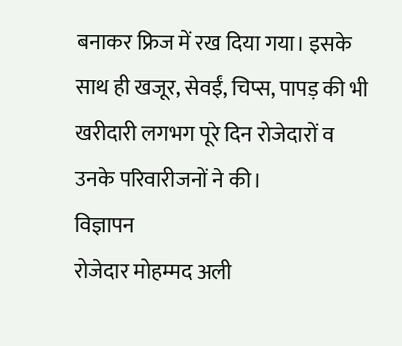बनाकर फ्रिज में रख दिया गया। इसके साथ ही खजूर, सेवईं, चिप्स, पापड़ की भी खरीदारी लगभग पूरे दिन रोजेदारों व उनके परिवारीजनों ने की।
विज्ञापन
रोजेदार मोहम्मद अली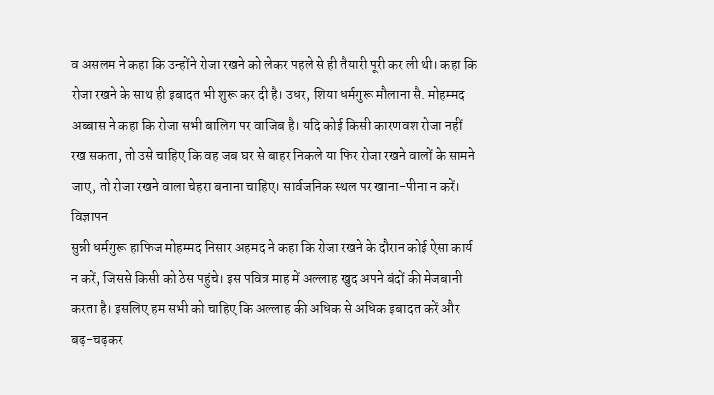व असलम ने कहा कि उन्होंने रोजा रखने को लेकर पहले से ही तैयारी पूरी कर ली थी। कहा कि रोजा रखने के साथ ही इबादत भी शुरू कर दी है। उधर, शिया धर्मगुरू मौलाना सै. मोहम्मद अब्बास ने कहा कि रोजा सभी बालिग पर वाजिब है। यदि कोई किसी कारणवश रोजा नहीं रख सकता, तो उसे चाहिए कि वह जब घर से बाहर निकले या फिर रोजा रखने वालों के सामने जाए, तो रोजा रखने वाला चेहरा बनाना चाहिए। सार्वजनिक स्थल पर खाना-पीना न करें।
विज्ञापन
सुन्नी धर्मगुरू हाफिज मोहम्मद निसार अहमद ने कहा कि रोजा रखने के दौरान कोई ऐसा कार्य न करें, जिससे किसी को ठेस पहुंचे। इस पवित्र माह में अल्लाह खुद अपने बंदों की मेजबानी करता है। इसलिए हम सभी को चाहिए कि अल्लाह की अधिक से अधिक इबादत करें और बढ़-चढ़कर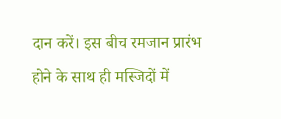दान करें। इस बीच रमजान प्रारंभ होने के साथ ही मस्जिदों में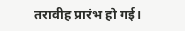तरावीह प्रारंभ हो गई।